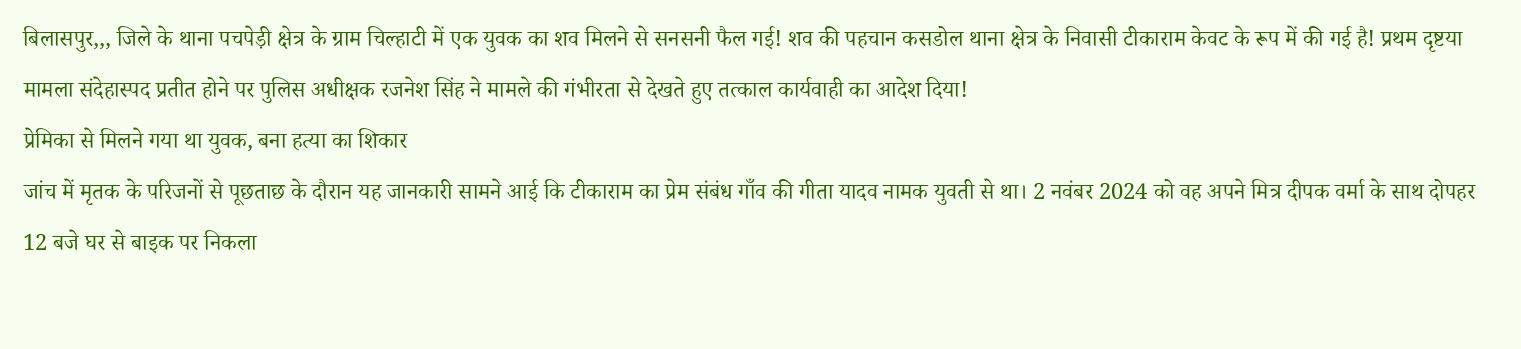बिलासपुर,,, जिले के थाना पचपेड़ी क्षेत्र के ग्राम चिल्हाटी में एक युवक का शव मिलने से सनसनी फैल गई! शव की पहचान कसडोल थाना क्षेत्र के निवासी टीकाराम केवट के रूप में की गई है! प्रथम दृष्टया मामला संदेहास्पद प्रतीत होने पर पुलिस अधीक्षक रजनेश सिंह ने मामले की गंभीरता से देखते हुए तत्काल कार्यवाही का आदेश दिया!
प्रेमिका से मिलने गया था युवक, बना हत्या का शिकार
जांच में मृतक के परिजनों से पूछताछ के दौरान यह जानकारी सामने आई कि टीकाराम का प्रेम संबंध गाँव की गीता यादव नामक युवती से था। 2 नवंबर 2024 को वह अपने मित्र दीपक वर्मा के साथ दोपहर 12 बजे घर से बाइक पर निकला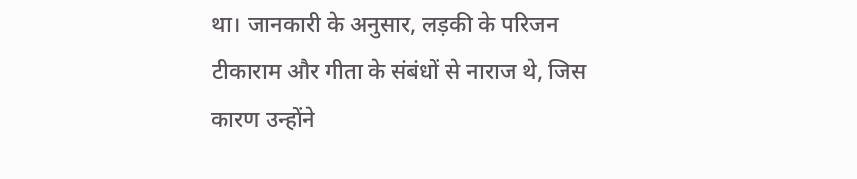था। जानकारी के अनुसार, लड़की के परिजन टीकाराम और गीता के संबंधों से नाराज थे, जिस कारण उन्होंने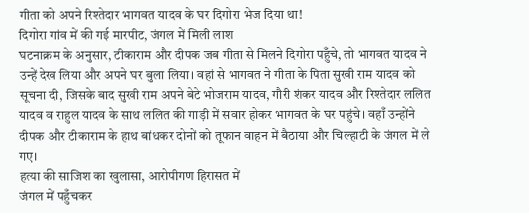गीता को अपने रिश्तेदार भागवत यादव के घर दिगोरा भेज दिया था!
दिगोरा गांव में की गई मारपीट, जंगल में मिली लाश
घटनाक्रम के अनुसार, टीकाराम और दीपक जब गीता से मिलने दिगोरा पहुँचे, तो भागवत यादव ने उन्हें देख लिया और अपने घर बुला लिया। वहां से भागवत ने गीता के पिता सुखी राम यादव को सूचना दी, जिसके बाद सुखी राम अपने बेटे भोजराम यादव, गौरी शंकर यादव और रिश्तेदार ललित यादव व राहुल यादव के साथ ललित की गाड़ी में सवार होकर भागवत के घर पहुंचे। वहाँ उन्होंने दीपक और टीकाराम के हाथ बांधकर दोनों को तूफान वाहन में बैठाया और चिल्हाटी के जंगल में ले गए।
हत्या की साजिश का खुलासा, आरोपीगण हिरासत में
जंगल में पहुँचकर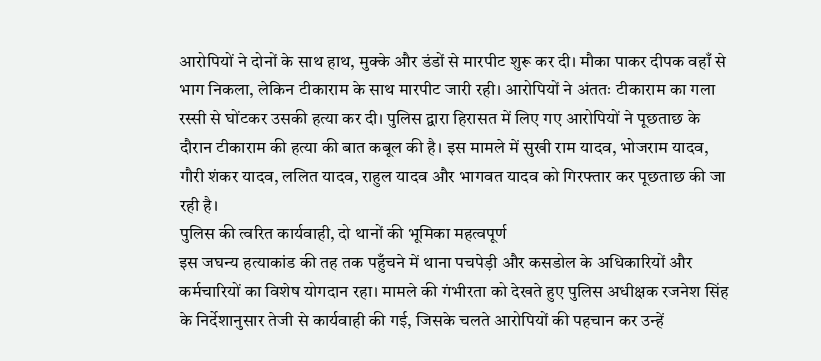आरोपियों ने दोनों के साथ हाथ, मुक्के और डंडों से मारपीट शुरू कर दी। मौका पाकर दीपक वहाँ से भाग निकला, लेकिन टीकाराम के साथ मारपीट जारी रही। आरोपियों ने अंततः टीकाराम का गला रस्सी से घोंटकर उसकी हत्या कर दी। पुलिस द्वारा हिरासत में लिए गए आरोपियों ने पूछताछ के दौरान टीकाराम की हत्या की बात कबूल की है। इस मामले में सुखी राम यादव, भोजराम यादव, गौरी शंकर यादव, ललित यादव, राहुल यादव और भागवत यादव को गिरफ्तार कर पूछताछ की जा रही है।
पुलिस की त्वरित कार्यवाही, दो थानों की भूमिका महत्वपूर्ण
इस जघन्य हत्याकांड की तह तक पहुँचने में थाना पचपेड़ी और कसडोल के अधिकारियों और कर्मचारियों का विशेष योगदान रहा। मामले की गंभीरता को देखते हुए पुलिस अधीक्षक रजनेश सिंह के निर्देशानुसार तेजी से कार्यवाही की गई, जिसके चलते आरोपियों की पहचान कर उन्हें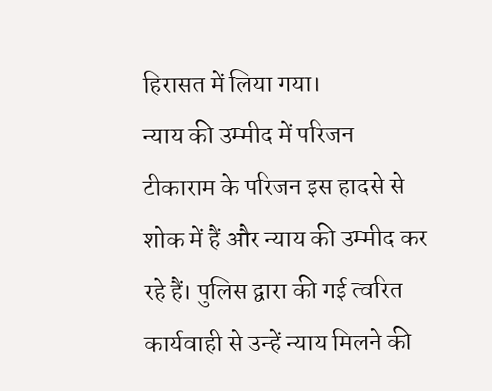हिरासत में लिया गया।
न्याय की उम्मीद में परिजन
टीकाराम के परिजन इस हादसे से शोक में हैं और न्याय की उम्मीद कर रहे हैं। पुलिस द्वारा की गई त्वरित कार्यवाही से उन्हें न्याय मिलने की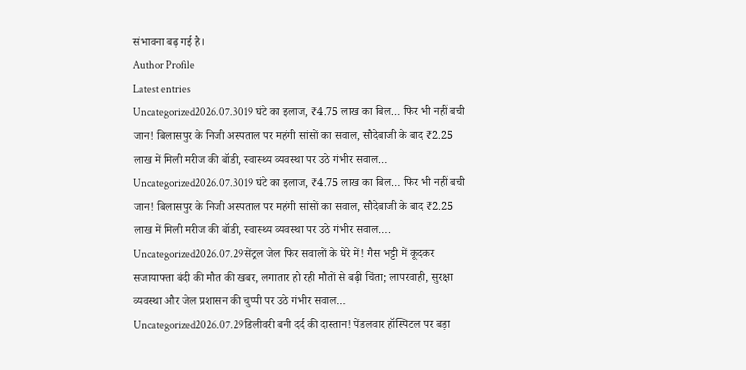संभावना बढ़ गई है।
Author Profile
Latest entries
Uncategorized2026.07.3019 घंटे का इलाज, ₹4.75 लाख का बिल… फिर भी नहीं बची जान! बिलासपुर के निजी अस्पताल पर महंगी सांसों का सवाल, सौदेबाजी के बाद ₹2.25 लाख में मिली मरीज की बॉडी, स्वास्थ्य व्यवस्था पर उठे गंभीर सवाल…
Uncategorized2026.07.3019 घंटे का इलाज, ₹4.75 लाख का बिल… फिर भी नहीं बची जान! बिलासपुर के निजी अस्पताल पर महंगी सांसों का सवाल, सौदेबाजी के बाद ₹2.25 लाख में मिली मरीज की बॉडी, स्वास्थ्य व्यवस्था पर उठे गंभीर सवाल….
Uncategorized2026.07.29सेंट्रल जेल फिर सवालों के घेरे में! गैस भट्टी में कूदकर सजायाफ्ता बंदी की मौत की खबर, लगातार हो रही मौतों से बढ़ी चिंता; लापरवाही, सुरक्षा व्यवस्था और जेल प्रशासन की चुप्पी पर उठे गंभीर सवाल…
Uncategorized2026.07.29डिलीवरी बनी दर्द की दास्तान! पेंडलवार हॉस्पिटल पर बड़ा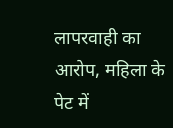लापरवाही का आरोप, महिला के पेट में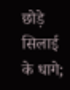छोड़े सिलाई के धागे;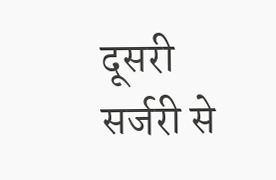दूसरी सर्जरी से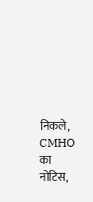निकले, CMHO का नोटिस,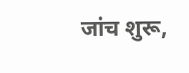जांच शुरू,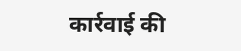कार्रवाई की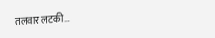तलवार लटकी…